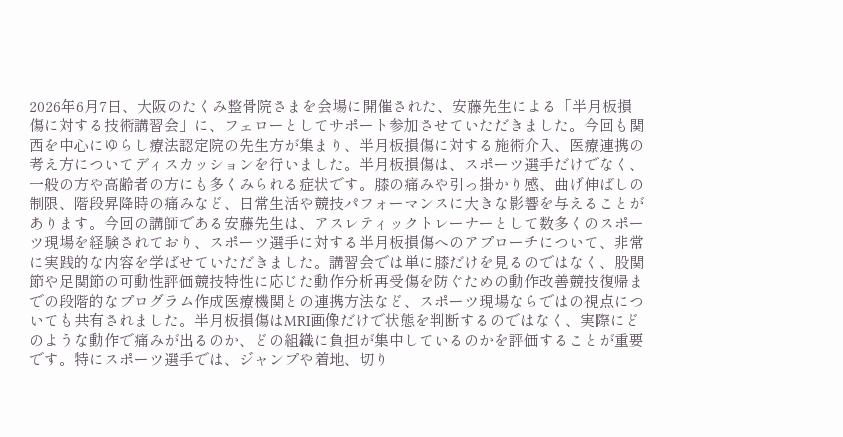2026年6月7日、大阪のたくみ整骨院さまを会場に開催された、安藤先生による「半月板損傷に対する技術講習会」に、フェローとしてサポート参加させていただきました。今回も関西を中心にゆらし療法認定院の先生方が集まり、半月板損傷に対する施術介入、医療連携の考え方についてディスカッションを行いました。半月板損傷は、スポーツ選手だけでなく、一般の方や高齢者の方にも多くみられる症状です。膝の痛みや引っ掛かり感、曲げ伸ばしの制限、階段昇降時の痛みなど、日常生活や競技パフォーマンスに大きな影響を与えることがあります。今回の講師である安藤先生は、アスレティックトレーナーとして数多くのスポーツ現場を経験されており、スポーツ選手に対する半月板損傷へのアプローチについて、非常に実践的な内容を学ばせていただきました。講習会では単に膝だけを見るのではなく、股関節や足関節の可動性評価競技特性に応じた動作分析再受傷を防ぐための動作改善競技復帰までの段階的なプログラム作成医療機関との連携方法など、スポーツ現場ならではの視点についても共有されました。半月板損傷はMRI画像だけで状態を判断するのではなく、実際にどのような動作で痛みが出るのか、どの組織に負担が集中しているのかを評価することが重要です。特にスポーツ選手では、ジャンプや着地、切り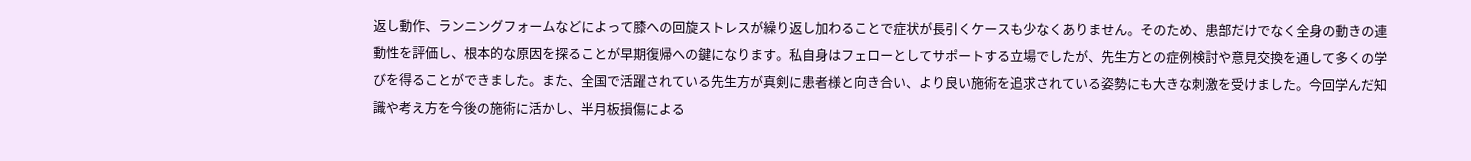返し動作、ランニングフォームなどによって膝への回旋ストレスが繰り返し加わることで症状が長引くケースも少なくありません。そのため、患部だけでなく全身の動きの連動性を評価し、根本的な原因を探ることが早期復帰への鍵になります。私自身はフェローとしてサポートする立場でしたが、先生方との症例検討や意見交換を通して多くの学びを得ることができました。また、全国で活躍されている先生方が真剣に患者様と向き合い、より良い施術を追求されている姿勢にも大きな刺激を受けました。今回学んだ知識や考え方を今後の施術に活かし、半月板損傷による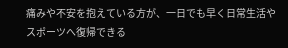痛みや不安を抱えている方が、一日でも早く日常生活やスポーツへ復帰できる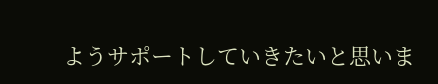ようサポートしていきたいと思いま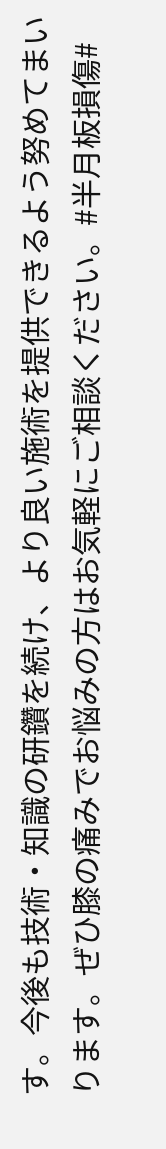す。今後も技術・知識の研鑽を続け、より良い施術を提供できるよう努めてまいります。ぜひ膝の痛みでお悩みの方はお気軽にご相談ください。#半月板損傷#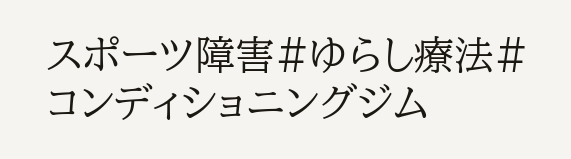スポーツ障害#ゆらし療法#コンディショニングジム